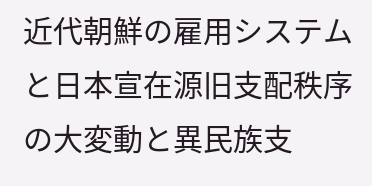近代朝鮮の雇用システムと日本宣在源旧支配秩序の大変動と異民族支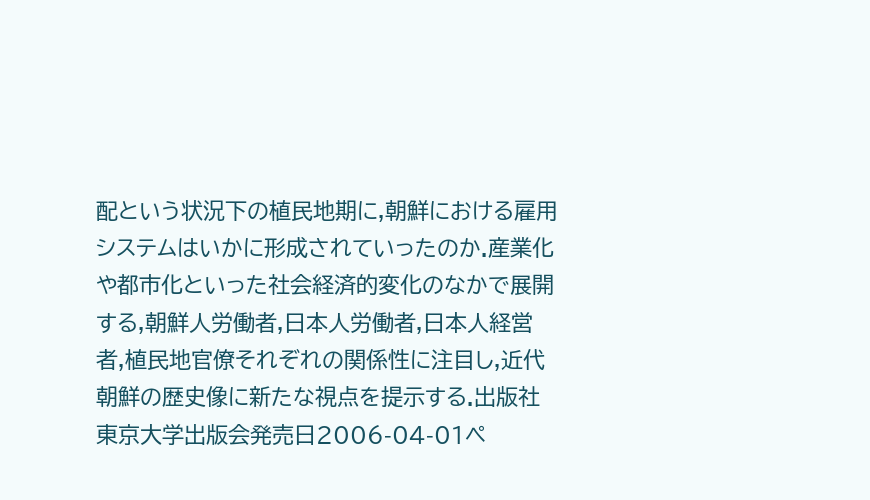配という状況下の植民地期に,朝鮮における雇用システムはいかに形成されていったのか.産業化や都市化といった社会経済的変化のなかで展開する,朝鮮人労働者,日本人労働者,日本人経営者,植民地官僚それぞれの関係性に注目し,近代朝鮮の歴史像に新たな視点を提示する.出版社東京大学出版会発売日2006-04-01ペ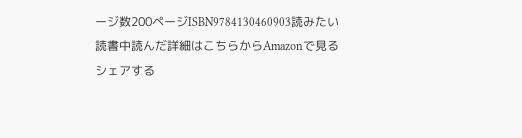ージ数200ページISBN9784130460903読みたい読書中読んだ詳細はこちらからAmazonで見るシェアする